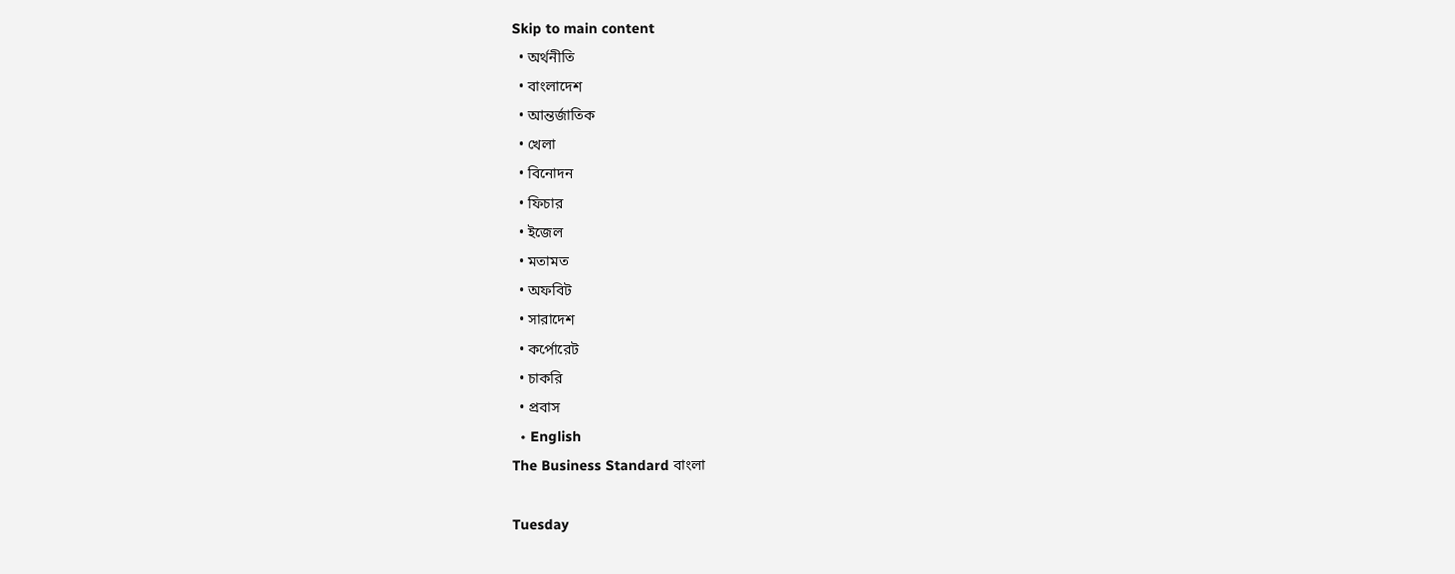Skip to main content
  • অর্থনীতি
  • বাংলাদেশ
  • আন্তর্জাতিক
  • খেলা
  • বিনোদন
  • ফিচার
  • ইজেল
  • মতামত
  • অফবিট
  • সারাদেশ
  • কর্পোরেট
  • চাকরি
  • প্রবাস
  • English
The Business Standard বাংলা

Tuesday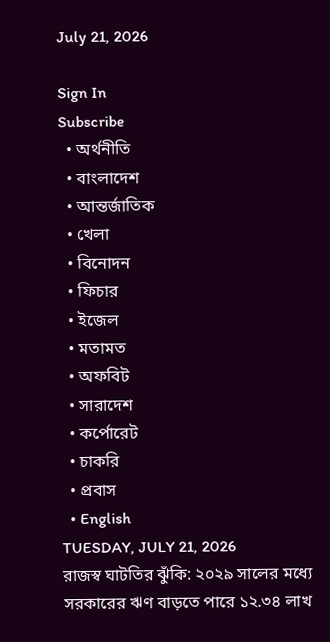July 21, 2026

Sign In
Subscribe
  • অর্থনীতি
  • বাংলাদেশ
  • আন্তর্জাতিক
  • খেলা
  • বিনোদন
  • ফিচার
  • ইজেল
  • মতামত
  • অফবিট
  • সারাদেশ
  • কর্পোরেট
  • চাকরি
  • প্রবাস
  • English
TUESDAY, JULY 21, 2026
রাজস্ব ঘাটতির ঝুঁকি: ২০২৯ সালের মধ্যে সরকারের ঋণ বাড়তে পারে ১২.৩৪ লাখ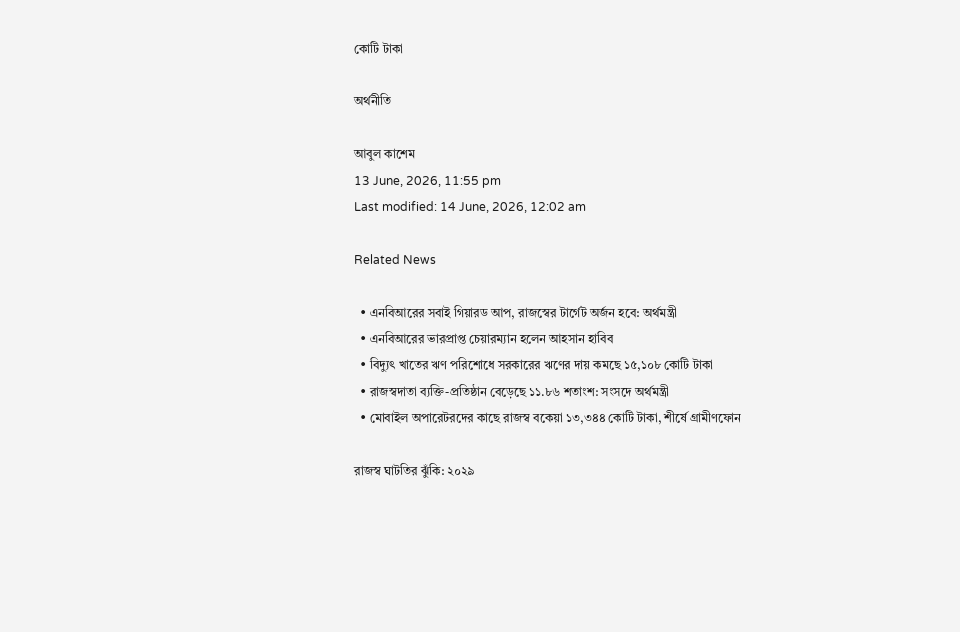কোটি টাকা

অর্থনীতি

আবুল কাশেম
13 June, 2026, 11:55 pm
Last modified: 14 June, 2026, 12:02 am

Related News

  • এনবিআরের সবাই গিয়ারড আপ, রাজস্বের টার্গেট অর্জন হবে: অর্থমন্ত্রী
  • এনবিআরের ভারপ্রাপ্ত চেয়ারম্যান হলেন আহসান হাবিব
  • বিদ্যুৎ খাতের ঋণ পরিশোধে সরকারের ঋণের দায় কমছে ১৫,১০৮ কোটি টাকা
  • রাজস্বদাতা ব্যক্তি-প্রতিষ্ঠান বেড়েছে ১১.৮৬ শতাংশ: সংসদে অর্থমন্ত্রী
  • মোবাইল অপারেটরদের কাছে রাজস্ব বকেয়া ১৩,৩৪৪ কোটি টাকা, শীর্ষে গ্রামীণফোন

রাজস্ব ঘাটতির ঝুঁকি: ২০২৯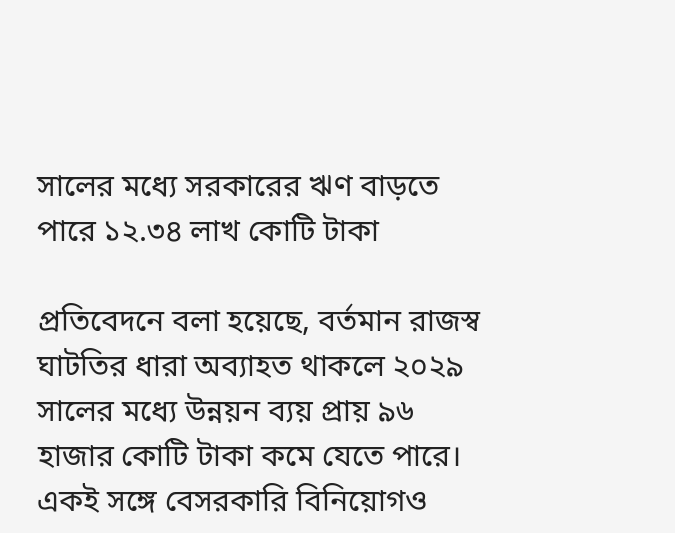সালের মধ্যে সরকারের ঋণ বাড়তে পারে ১২.৩৪ লাখ কোটি টাকা

প্রতিবেদনে বলা হয়েছে, বর্তমান রাজস্ব ঘাটতির ধারা অব্যাহত থাকলে ২০২৯ সালের মধ্যে উন্নয়ন ব্যয় প্রায় ৯৬ হাজার কোটি টাকা কমে যেতে পারে। একই সঙ্গে বেসরকারি বিনিয়োগও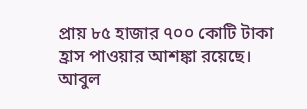প্রায় ৮৫ হাজার ৭০০ কোটি টাকা হ্রাস পাওয়ার আশঙ্কা রয়েছে।
আবুল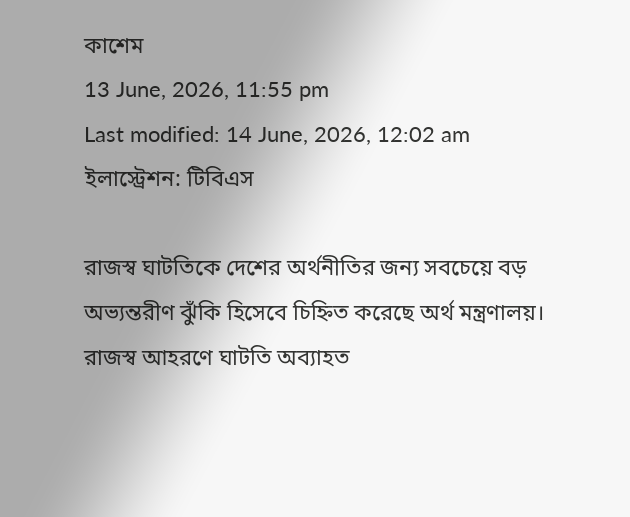কাশেম
13 June, 2026, 11:55 pm
Last modified: 14 June, 2026, 12:02 am
ইলাস্ট্রেশন: টিবিএস

রাজস্ব ঘাটতিকে দেশের অর্থনীতির জন্য সবচেয়ে বড় অভ্যন্তরীণ ঝুঁকি হিসেবে চিহ্নিত করেছে অর্থ মন্ত্রণালয়। রাজস্ব আহরণে ঘাটতি অব্যাহত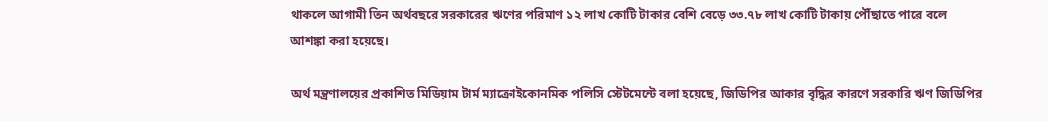থাকলে আগামী তিন অর্থবছরে সরকারের ঋণের পরিমাণ ১২ লাখ কোটি টাকার বেশি বেড়ে ৩৩.৭৮ লাখ কোটি টাকায় পৌঁছাতে পারে বলে আশঙ্কা করা হয়েছে।

অর্থ মন্ত্রণালয়ের প্রকাশিত মিডিয়াম টার্ম ম্যাক্রোইকোনমিক পলিসি স্টেটমেন্টে বলা হয়েছে, জিডিপির আকার বৃদ্ধির কারণে সরকারি ঋণ জিডিপির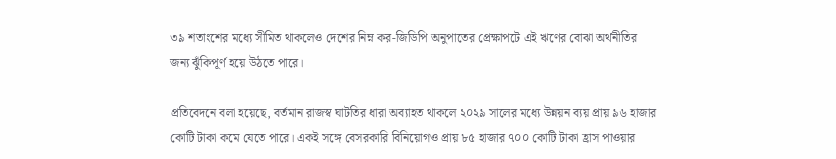৩৯ শতাংশের মধ্যে সীমিত থাকলেও দেশের নিম্ন কর-জিডিপি অনুপাতের প্রেক্ষাপটে এই ঋণের বোঝা অর্থনীতির জন্য ঝুঁকিপূর্ণ হয়ে উঠতে পারে।

প্রতিবেদনে বলা হয়েছে, বর্তমান রাজস্ব ঘাটতির ধারা অব্যাহত থাকলে ২০২৯ সালের মধ্যে উন্নয়ন ব্যয় প্রায় ৯৬ হাজার কোটি টাকা কমে যেতে পারে। একই সঙ্গে বেসরকারি বিনিয়োগও প্রায় ৮৫ হাজার ৭০০ কোটি টাকা হ্রাস পাওয়ার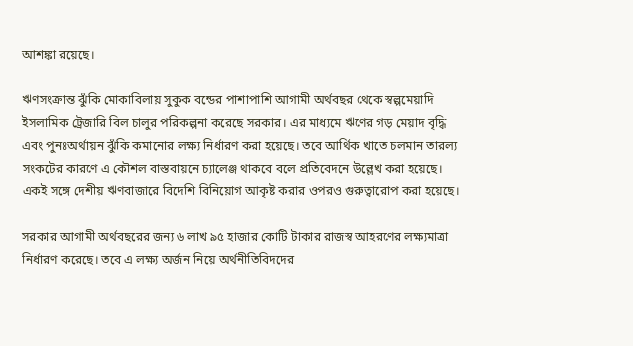আশঙ্কা রয়েছে।

ঋণসংক্রান্ত ঝুঁকি মোকাবিলায় সুকুক বন্ডের পাশাপাশি আগামী অর্থবছর থেকে স্বল্পমেয়াদি ইসলামিক ট্রেজারি বিল চালুর পরিকল্পনা করেছে সরকার। এর মাধ্যমে ঋণের গড় মেয়াদ বৃদ্ধি এবং পুনঃঅর্থায়ন ঝুঁকি কমানোর লক্ষ্য নির্ধারণ করা হয়েছে। তবে আর্থিক খাতে চলমান তারল্য সংকটের কারণে এ কৌশল বাস্তবায়নে চ্যালেঞ্জ থাকবে বলে প্রতিবেদনে উল্লেখ করা হয়েছে। একই সঙ্গে দেশীয় ঋণবাজারে বিদেশি বিনিয়োগ আকৃষ্ট করার ওপরও গুরুত্বারোপ করা হয়েছে।

সরকার আগামী অর্থবছরের জন্য ৬ লাখ ৯৫ হাজার কোটি টাকার রাজস্ব আহরণের লক্ষ্যমাত্রা নির্ধারণ করেছে। তবে এ লক্ষ্য অর্জন নিয়ে অর্থনীতিবিদদের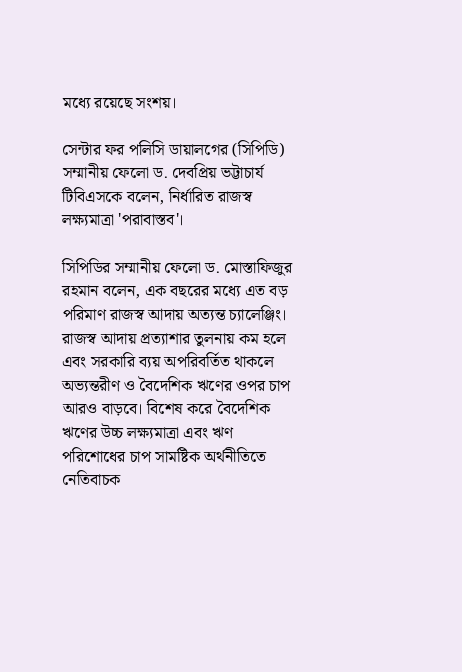মধ্যে রয়েছে সংশয়।

সেন্টার ফর পলিসি ডায়ালগের (সিপিডি) সম্মানীয় ফেলো ড. দেবপ্রিয় ভট্টাচার্য টিবিএসকে বলেন, নির্ধারিত রাজস্ব লক্ষ্যমাত্রা 'পরাবাস্তব'।

সিপিডির সম্মানীয় ফেলো ড. মোস্তাফিজুর রহমান বলেন, এক বছরের মধ্যে এত বড় পরিমাণ রাজস্ব আদায় অত্যন্ত চ্যালেঞ্জিং। রাজস্ব আদায় প্রত্যাশার তুলনায় কম হলে এবং সরকারি ব্যয় অপরিবর্তিত থাকলে অভ্যন্তরীণ ও বৈদেশিক ঋণের ওপর চাপ আরও বাড়বে। বিশেষ করে বৈদেশিক ঋণের উচ্চ লক্ষ্যমাত্রা এবং ঋণ পরিশোধের চাপ সামষ্টিক অর্থনীতিতে নেতিবাচক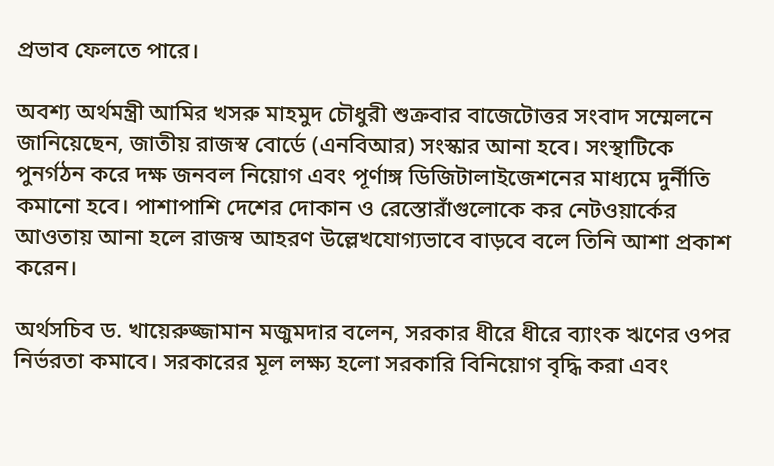প্রভাব ফেলতে পারে।

অবশ্য অর্থমন্ত্রী আমির খসরু মাহমুদ চৌধুরী শুক্রবার বাজেটোত্তর সংবাদ সম্মেলনে জানিয়েছেন, জাতীয় রাজস্ব বোর্ডে (এনবিআর) সংস্কার আনা হবে। সংস্থাটিকে পুনর্গঠন করে দক্ষ জনবল নিয়োগ এবং পূর্ণাঙ্গ ডিজিটালাইজেশনের মাধ্যমে দুর্নীতি কমানো হবে। পাশাপাশি দেশের দোকান ও রেস্তোরাঁগুলোকে কর নেটওয়ার্কের আওতায় আনা হলে রাজস্ব আহরণ উল্লেখযোগ্যভাবে বাড়বে বলে তিনি আশা প্রকাশ করেন।

অর্থসচিব ড. খায়েরুজ্জামান মজুমদার বলেন, সরকার ধীরে ধীরে ব্যাংক ঋণের ওপর নির্ভরতা কমাবে। সরকারের মূল লক্ষ্য হলো সরকারি বিনিয়োগ বৃদ্ধি করা এবং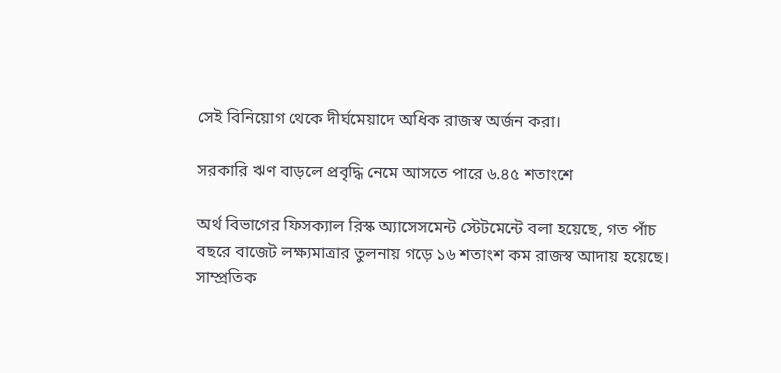সেই বিনিয়োগ থেকে দীর্ঘমেয়াদে অধিক রাজস্ব অর্জন করা।

সরকারি ঋণ বাড়লে প্রবৃদ্ধি নেমে আসতে পারে ৬.৪৫ শতাংশে

অর্থ বিভাগের ফিসক্যাল রিস্ক অ্যাসেসমেন্ট স্টেটমেন্টে বলা হয়েছে, গত পাঁচ বছরে বাজেট লক্ষ্যমাত্রার তুলনায় গড়ে ১৬ শতাংশ কম রাজস্ব আদায় হয়েছে। সাম্প্রতিক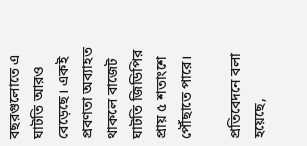বছরগুলোতে এ ঘাটতি আরও বেড়েছে। একই প্রবণতা অব্যাহত থাকলে বাজেট ঘাটতি জিডিপির প্রায় ৫ শতাংশে পৌঁছাতে পারে।

প্রতিবেদনে বলা হয়েছে,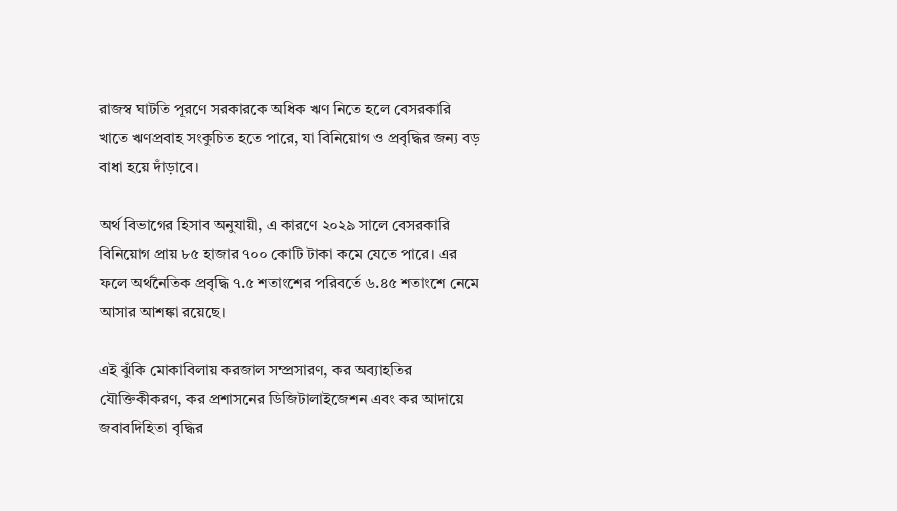রাজস্ব ঘাটতি পূরণে সরকারকে অধিক ঋণ নিতে হলে বেসরকারি খাতে ঋণপ্রবাহ সংকুচিত হতে পারে, যা বিনিয়োগ ও প্রবৃদ্ধির জন্য বড় বাধা হয়ে দাঁড়াবে।

অর্থ বিভাগের হিসাব অনুযায়ী, এ কারণে ২০২৯ সালে বেসরকারি বিনিয়োগ প্রায় ৮৫ হাজার ৭০০ কোটি টাকা কমে যেতে পারে। এর ফলে অর্থনৈতিক প্রবৃদ্ধি ৭.৫ শতাংশের পরিবর্তে ৬.৪৫ শতাংশে নেমে আসার আশঙ্কা রয়েছে।

এই ঝুঁকি মোকাবিলায় করজাল সম্প্রসারণ, কর অব্যাহতির যৌক্তিকীকরণ, কর প্রশাসনের ডিজিটালাইজেশন এবং কর আদায়ে জবাবদিহিতা বৃদ্ধির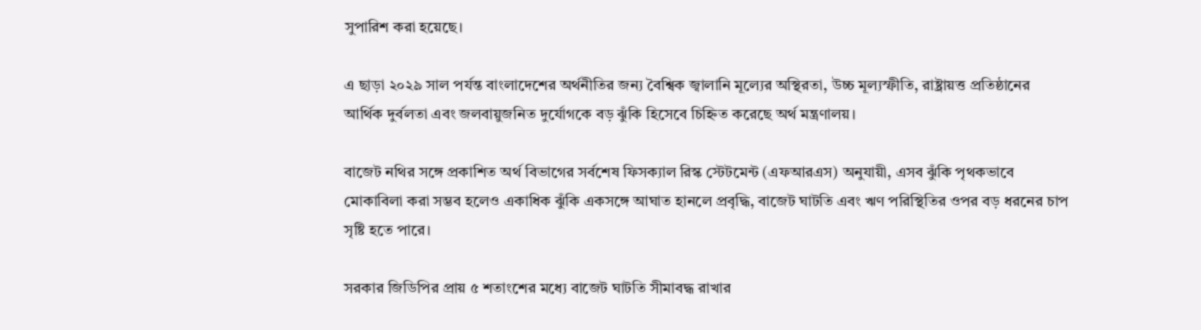সুপারিশ করা হয়েছে।

এ ছাড়া ২০২৯ সাল পর্যন্ত বাংলাদেশের অর্থনীতির জন্য বৈশ্বিক জ্বালানি মূল্যের অস্থিরতা, উচ্চ মূল্যস্ফীতি, রাষ্ট্রায়ত্ত প্রতিষ্ঠানের আর্থিক দুর্বলতা এবং জলবায়ুজনিত দুর্যোগকে বড় ঝুঁকি হিসেবে চিহ্নিত করেছে অর্থ মন্ত্রণালয়।

বাজেট নথির সঙ্গে প্রকাশিত অর্থ বিভাগের সর্বশেষ ফিসক্যাল রিস্ক স্টেটমেন্ট (এফআরএস) অনুযায়ী, এসব ঝুঁকি পৃথকভাবে মোকাবিলা করা সম্ভব হলেও একাধিক ঝুঁকি একসঙ্গে আঘাত হানলে প্রবৃদ্ধি, বাজেট ঘাটতি এবং ঋণ পরিস্থিতির ওপর বড় ধরনের চাপ সৃষ্টি হতে পারে।

সরকার জিডিপির প্রায় ৫ শতাংশের মধ্যে বাজেট ঘাটতি সীমাবদ্ধ রাখার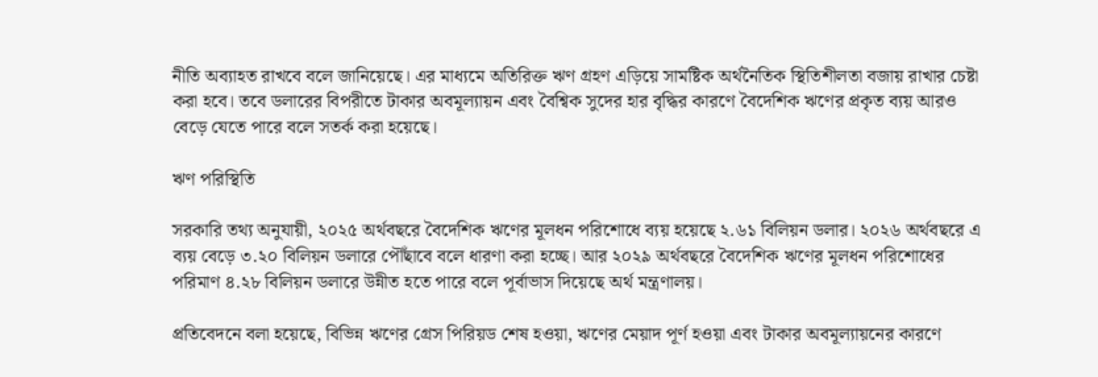নীতি অব্যাহত রাখবে বলে জানিয়েছে। এর মাধ্যমে অতিরিক্ত ঋণ গ্রহণ এড়িয়ে সামষ্টিক অর্থনৈতিক স্থিতিশীলতা বজায় রাখার চেষ্টা করা হবে। তবে ডলারের বিপরীতে টাকার অবমূল্যায়ন এবং বৈশ্বিক সুদের হার বৃদ্ধির কারণে বৈদেশিক ঋণের প্রকৃত ব্যয় আরও বেড়ে যেতে পারে বলে সতর্ক করা হয়েছে।

ঋণ পরিস্থিতি

সরকারি তথ্য অনুযায়ী, ২০২৫ অর্থবছরে বৈদেশিক ঋণের মূলধন পরিশোধে ব্যয় হয়েছে ২.৬১ বিলিয়ন ডলার। ২০২৬ অর্থবছরে এ ব্যয় বেড়ে ৩.২০ বিলিয়ন ডলারে পৌঁছাবে বলে ধারণা করা হচ্ছে। আর ২০২৯ অর্থবছরে বৈদেশিক ঋণের মূলধন পরিশোধের পরিমাণ ৪.২৮ বিলিয়ন ডলারে উন্নীত হতে পারে বলে পূর্বাভাস দিয়েছে অর্থ মন্ত্রণালয়।

প্রতিবেদনে বলা হয়েছে, বিভিন্ন ঋণের গ্রেস পিরিয়ড শেষ হওয়া, ঋণের মেয়াদ পূর্ণ হওয়া এবং টাকার অবমূল্যায়নের কারণে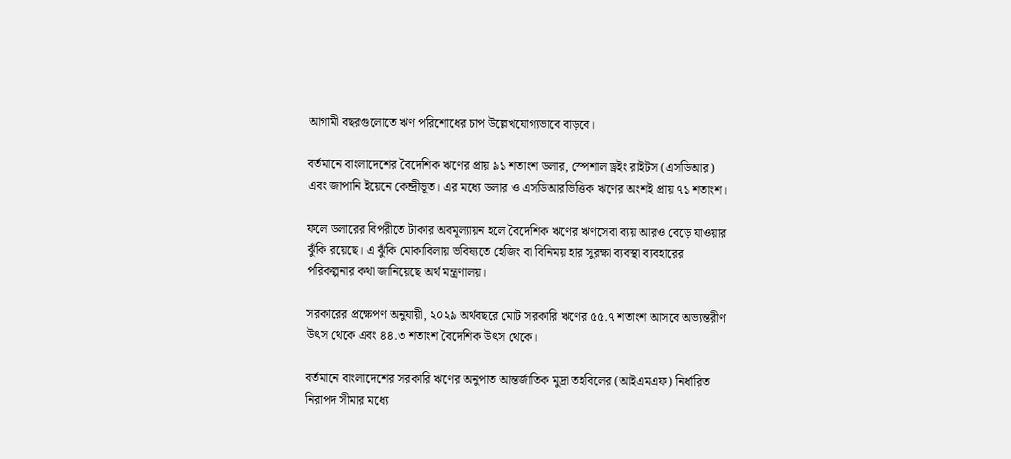আগামী বছরগুলোতে ঋণ পরিশোধের চাপ উল্লেখযোগ্যভাবে বাড়বে।

বর্তমানে বাংলাদেশের বৈদেশিক ঋণের প্রায় ৯১ শতাংশ ডলার, স্পেশাল ড্রইং রাইটস (এসডিআর) এবং জাপানি ইয়েনে কেন্দ্রীভূত। এর মধ্যে ডলার ও এসডিআরভিত্তিক ঋণের অংশই প্রায় ৭১ শতাংশ।

ফলে ডলারের বিপরীতে টাকার অবমূল্যায়ন হলে বৈদেশিক ঋণের ঋণসেবা ব্যয় আরও বেড়ে যাওয়ার ঝুঁকি রয়েছে। এ ঝুঁকি মোকাবিলায় ভবিষ্যতে হেজিং বা বিনিময় হার সুরক্ষা ব্যবস্থা ব্যবহারের পরিকল্পনার কথা জানিয়েছে অর্থ মন্ত্রণালয়।

সরকারের প্রক্ষেপণ অনুযায়ী, ২০২৯ অর্থবছরে মোট সরকারি ঋণের ৫৫.৭ শতাংশ আসবে অভ্যন্তরীণ উৎস থেকে এবং ৪৪.৩ শতাংশ বৈদেশিক উৎস থেকে।

বর্তমানে বাংলাদেশের সরকারি ঋণের অনুপাত আন্তর্জাতিক মুদ্রা তহবিলের (আইএমএফ) নির্ধারিত নিরাপদ সীমার মধ্যে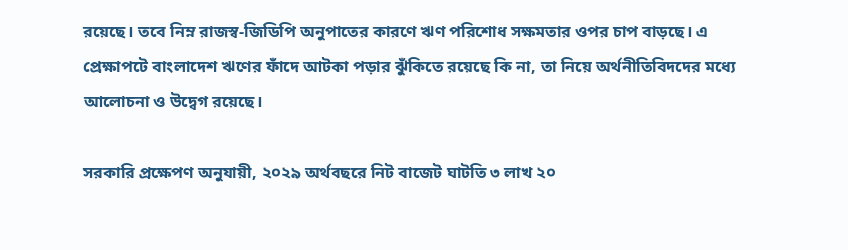রয়েছে। তবে নিম্ন রাজস্ব-জিডিপি অনুপাতের কারণে ঋণ পরিশোধ সক্ষমতার ওপর চাপ বাড়ছে। এ প্রেক্ষাপটে বাংলাদেশ ঋণের ফাঁদে আটকা পড়ার ঝুঁকিতে রয়েছে কি না, তা নিয়ে অর্থনীতিবিদদের মধ্যে আলোচনা ও উদ্বেগ রয়েছে।

সরকারি প্রক্ষেপণ অনুযায়ী, ২০২৯ অর্থবছরে নিট বাজেট ঘাটতি ৩ লাখ ২০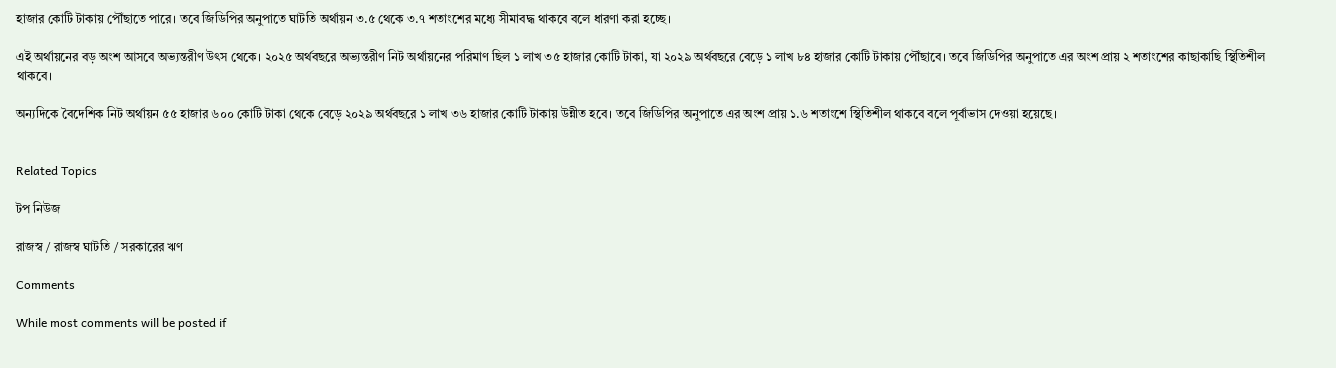হাজার কোটি টাকায় পৌঁছাতে পারে। তবে জিডিপির অনুপাতে ঘাটতি অর্থায়ন ৩.৫ থেকে ৩.৭ শতাংশের মধ্যে সীমাবদ্ধ থাকবে বলে ধারণা করা হচ্ছে।

এই অর্থায়নের বড় অংশ আসবে অভ্যন্তরীণ উৎস থেকে। ২০২৫ অর্থবছরে অভ্যন্তরীণ নিট অর্থায়নের পরিমাণ ছিল ১ লাখ ৩৫ হাজার কোটি টাকা, যা ২০২৯ অর্থবছরে বেড়ে ১ লাখ ৮৪ হাজার কোটি টাকায় পৌঁছাবে। তবে জিডিপির অনুপাতে এর অংশ প্রায় ২ শতাংশের কাছাকাছি স্থিতিশীল থাকবে।

অন্যদিকে বৈদেশিক নিট অর্থায়ন ৫৫ হাজার ৬০০ কোটি টাকা থেকে বেড়ে ২০২৯ অর্থবছরে ১ লাখ ৩৬ হাজার কোটি টাকায় উন্নীত হবে। তবে জিডিপির অনুপাতে এর অংশ প্রায় ১.৬ শতাংশে স্থিতিশীল থাকবে বলে পূর্বাভাস দেওয়া হয়েছে।


Related Topics

টপ নিউজ

রাজস্ব / রাজস্ব ঘাটতি / সরকারের ঋণ

Comments

While most comments will be posted if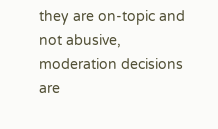they are on-topic and not abusive, moderation decisions are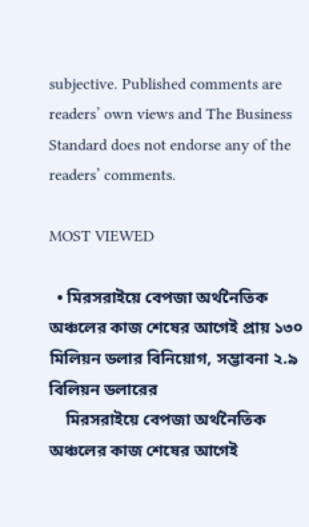subjective. Published comments are readers’ own views and The Business Standard does not endorse any of the readers’ comments.

MOST VIEWED

  • মিরসরাইয়ে বেপজা অর্থনৈতিক অঞ্চলের কাজ শেষের আগেই প্রায় ১৩০ মিলিয়ন ডলার বিনিয়োগ, সম্ভাবনা ২.৯ বিলিয়ন ডলারের
    মিরসরাইয়ে বেপজা অর্থনৈতিক অঞ্চলের কাজ শেষের আগেই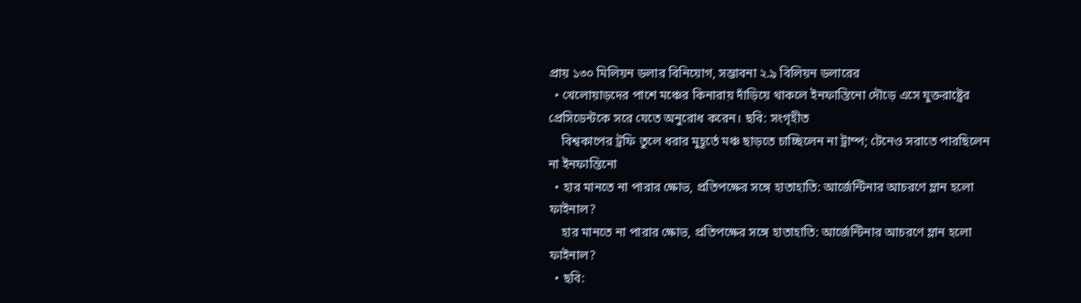প্রায় ১৩০ মিলিয়ন ডলার বিনিয়োগ, সম্ভাবনা ২.৯ বিলিয়ন ডলারের
  • খেলোয়াড়দের পাশে মঞ্চের কিনারায় দাঁড়িয়ে থাকলে ইনফান্তিনো দৌড়ে এসে যুক্তরাষ্ট্রের প্রেসিডেন্টকে সরে যেতে অনুরোধ করেন। ছবি: সংগৃহীত
    বিশ্বকাপের ট্রফি তুলে ধরার মুহূর্তে মঞ্চ ছাড়তে চাচ্ছিলেন না ট্রাম্প; টেনেও সরাতে পারছিলেন না ইনফান্তিনো
  • হার মানতে না পারার ক্ষোভ, প্রতিপক্ষের সঙ্গে হাতাহাতি: আর্জেন্টিনার আচরণে ম্লান হলো ফাইনাল?
    হার মানতে না পারার ক্ষোভ, প্রতিপক্ষের সঙ্গে হাতাহাতি: আর্জেন্টিনার আচরণে ম্লান হলো ফাইনাল?
  • ছবি: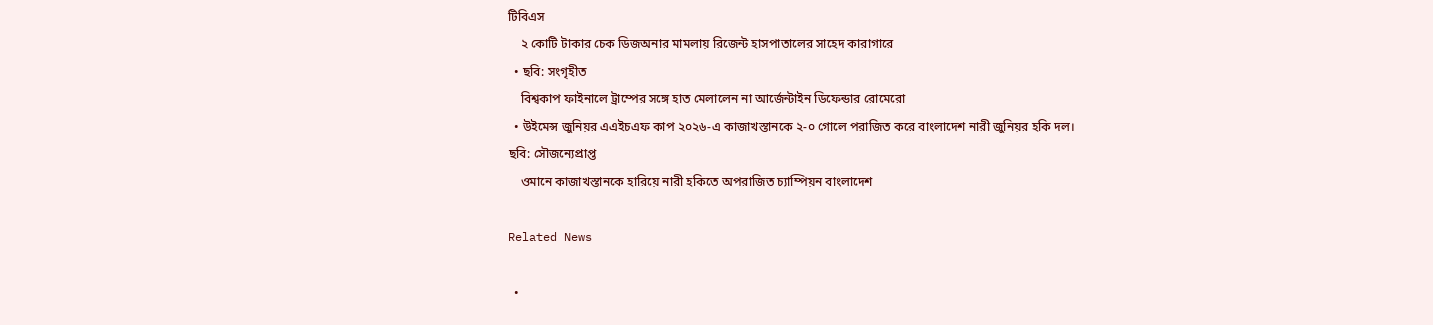টিবিএস
    ২ কোটি টাকার চেক ডিজঅনার মামলায় রিজেন্ট হাসপাতালের সাহেদ কারাগারে
  • ছবি: সংগৃহীত
    বিশ্বকাপ ফাইনালে ট্রাম্পের সঙ্গে হাত মেলালেন না আর্জেন্টাইন ডিফেন্ডার রোমেরো
  • উইমেন্স জুনিয়র এএইচএফ কাপ ২০২৬-এ কাজাখস্তানকে ২-০ গোলে পরাজিত করে বাংলাদেশ নারী জুনিয়র হকি দল। ছবি: সৌজন্যেপ্রাপ্ত
    ওমানে কাজাখস্তানকে হারিয়ে নারী হকিতে অপরাজিত চ্যাম্পিয়ন বাংলাদেশ

Related News

  •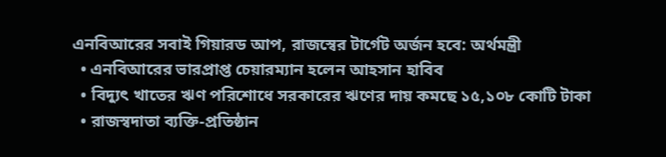এনবিআরের সবাই গিয়ারড আপ, রাজস্বের টার্গেট অর্জন হবে: অর্থমন্ত্রী
  • এনবিআরের ভারপ্রাপ্ত চেয়ারম্যান হলেন আহসান হাবিব
  • বিদ্যুৎ খাতের ঋণ পরিশোধে সরকারের ঋণের দায় কমছে ১৫,১০৮ কোটি টাকা
  • রাজস্বদাতা ব্যক্তি-প্রতিষ্ঠান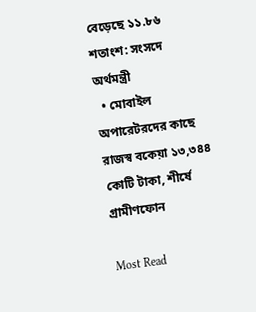বেড়েছে ১১.৮৬ শতাংশ: সংসদে অর্থমন্ত্রী
  • মোবাইল অপারেটরদের কাছে রাজস্ব বকেয়া ১৩,৩৪৪ কোটি টাকা, শীর্ষে গ্রামীণফোন

Most Read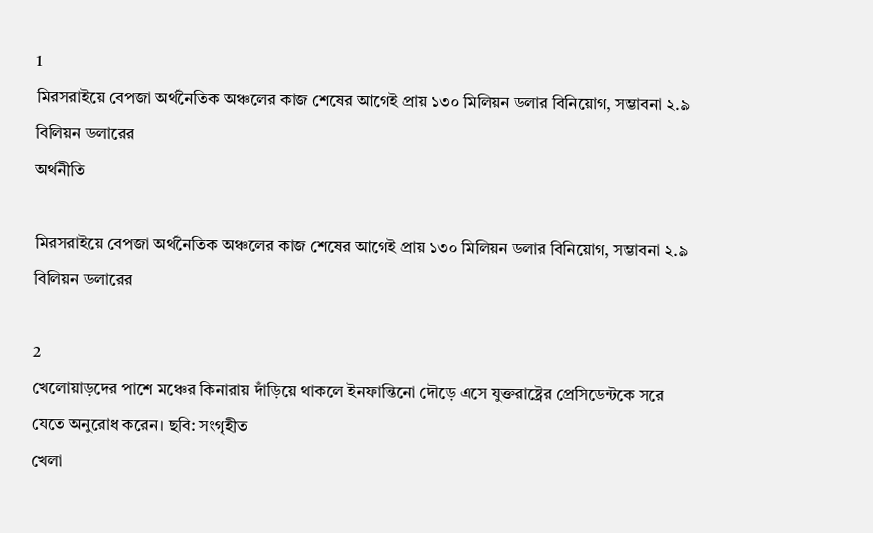1
মিরসরাইয়ে বেপজা অর্থনৈতিক অঞ্চলের কাজ শেষের আগেই প্রায় ১৩০ মিলিয়ন ডলার বিনিয়োগ, সম্ভাবনা ২.৯ বিলিয়ন ডলারের
অর্থনীতি

মিরসরাইয়ে বেপজা অর্থনৈতিক অঞ্চলের কাজ শেষের আগেই প্রায় ১৩০ মিলিয়ন ডলার বিনিয়োগ, সম্ভাবনা ২.৯ বিলিয়ন ডলারের

2
খেলোয়াড়দের পাশে মঞ্চের কিনারায় দাঁড়িয়ে থাকলে ইনফান্তিনো দৌড়ে এসে যুক্তরাষ্ট্রের প্রেসিডেন্টকে সরে যেতে অনুরোধ করেন। ছবি: সংগৃহীত
খেলা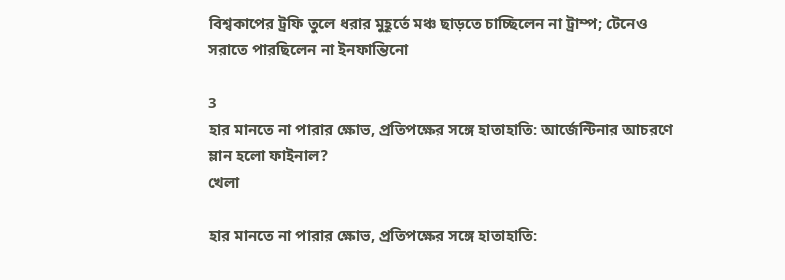বিশ্বকাপের ট্রফি তুলে ধরার মুহূর্তে মঞ্চ ছাড়তে চাচ্ছিলেন না ট্রাম্প; টেনেও সরাতে পারছিলেন না ইনফান্তিনো

3
হার মানতে না পারার ক্ষোভ, প্রতিপক্ষের সঙ্গে হাতাহাতি: আর্জেন্টিনার আচরণে ম্লান হলো ফাইনাল?
খেলা

হার মানতে না পারার ক্ষোভ, প্রতিপক্ষের সঙ্গে হাতাহাতি: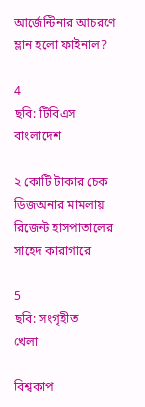আর্জেন্টিনার আচরণে ম্লান হলো ফাইনাল?

4
ছবি: টিবিএস
বাংলাদেশ

২ কোটি টাকার চেক ডিজঅনার মামলায় রিজেন্ট হাসপাতালের সাহেদ কারাগারে

5
ছবি: সংগৃহীত
খেলা

বিশ্বকাপ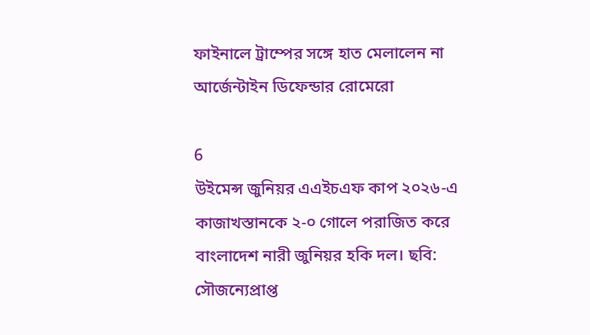ফাইনালে ট্রাম্পের সঙ্গে হাত মেলালেন না আর্জেন্টাইন ডিফেন্ডার রোমেরো

6
উইমেন্স জুনিয়র এএইচএফ কাপ ২০২৬-এ কাজাখস্তানকে ২-০ গোলে পরাজিত করে বাংলাদেশ নারী জুনিয়র হকি দল। ছবি: সৌজন্যেপ্রাপ্ত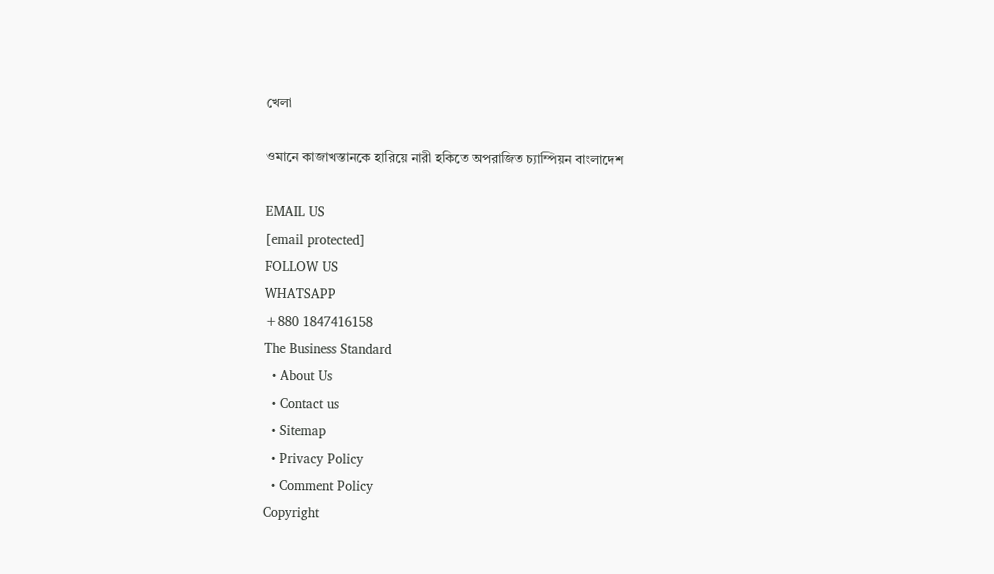খেলা

ওমানে কাজাখস্তানকে হারিয়ে নারী হকিতে অপরাজিত চ্যাম্পিয়ন বাংলাদেশ

EMAIL US
[email protected]
FOLLOW US
WHATSAPP
+880 1847416158
The Business Standard
  • About Us
  • Contact us
  • Sitemap
  • Privacy Policy
  • Comment Policy
Copyright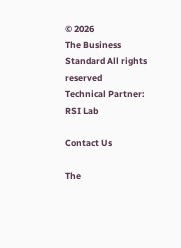© 2026
The Business Standard All rights reserved
Technical Partner: RSI Lab

Contact Us

The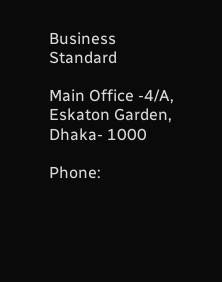Business Standard

Main Office -4/A, Eskaton Garden, Dhaka- 1000

Phone: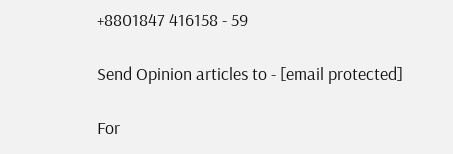+8801847 416158 - 59

Send Opinion articles to - [email protected]

For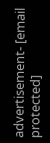advertisement- [email protected]